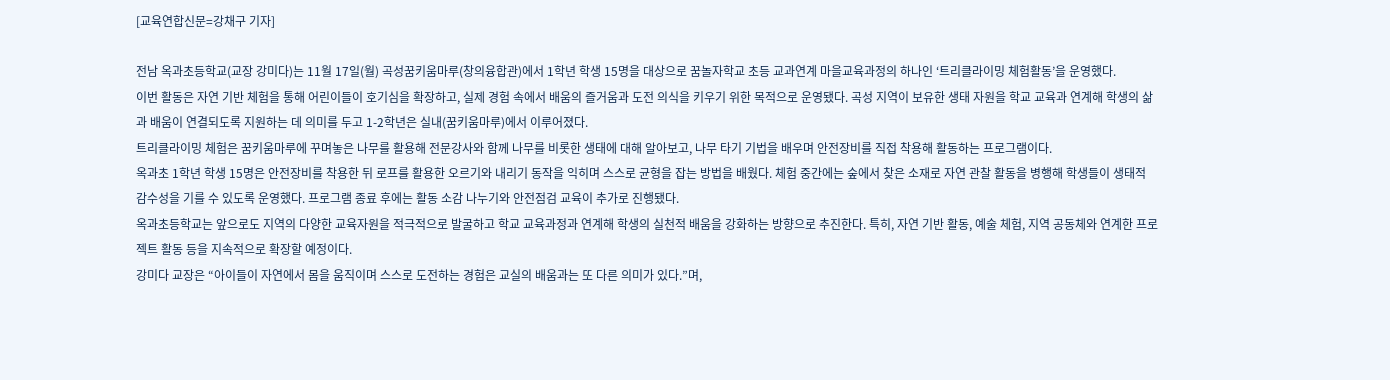[교육연합신문=강채구 기자]

전남 옥과초등학교(교장 강미다)는 11월 17일(월) 곡성꿈키움마루(창의융합관)에서 1학년 학생 15명을 대상으로 꿈놀자학교 초등 교과연계 마을교육과정의 하나인 ‘트리클라이밍 체험활동’을 운영했다.
이번 활동은 자연 기반 체험을 통해 어린이들이 호기심을 확장하고, 실제 경험 속에서 배움의 즐거움과 도전 의식을 키우기 위한 목적으로 운영됐다. 곡성 지역이 보유한 생태 자원을 학교 교육과 연계해 학생의 삶과 배움이 연결되도록 지원하는 데 의미를 두고 1-2학년은 실내(꿈키움마루)에서 이루어졌다.
트리클라이밍 체험은 꿈키움마루에 꾸며놓은 나무를 활용해 전문강사와 함께 나무를 비롯한 생태에 대해 알아보고, 나무 타기 기법을 배우며 안전장비를 직접 착용해 활동하는 프로그램이다.
옥과초 1학년 학생 15명은 안전장비를 착용한 뒤 로프를 활용한 오르기와 내리기 동작을 익히며 스스로 균형을 잡는 방법을 배웠다. 체험 중간에는 숲에서 찾은 소재로 자연 관찰 활동을 병행해 학생들이 생태적 감수성을 기를 수 있도록 운영했다. 프로그램 종료 후에는 활동 소감 나누기와 안전점검 교육이 추가로 진행됐다.
옥과초등학교는 앞으로도 지역의 다양한 교육자원을 적극적으로 발굴하고 학교 교육과정과 연계해 학생의 실천적 배움을 강화하는 방향으로 추진한다. 특히, 자연 기반 활동, 예술 체험, 지역 공동체와 연계한 프로젝트 활동 등을 지속적으로 확장할 예정이다.
강미다 교장은 “아이들이 자연에서 몸을 움직이며 스스로 도전하는 경험은 교실의 배움과는 또 다른 의미가 있다.”며,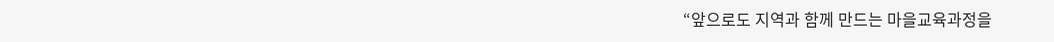“앞으로도 지역과 함께 만드는 마을교육과정을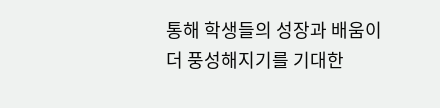통해 학생들의 성장과 배움이 더 풍성해지기를 기대한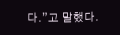다.”고 말했다.